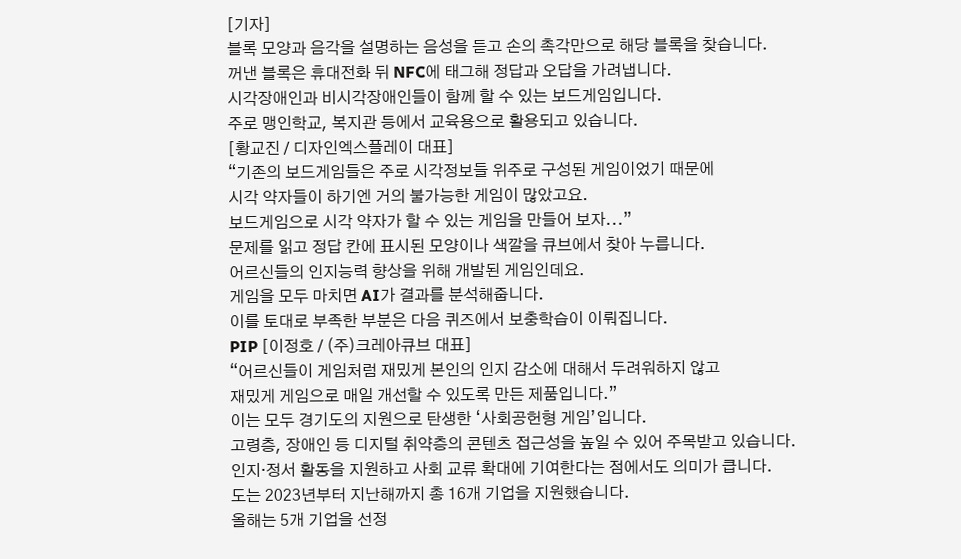[기자]
블록 모양과 음각을 설명하는 음성을 듣고 손의 촉각만으로 해당 블록을 찾습니다.
꺼낸 블록은 휴대전화 뒤 NFC에 태그해 정답과 오답을 가려냅니다.
시각장애인과 비시각장애인들이 함께 할 수 있는 보드게임입니다.
주로 맹인학교, 복지관 등에서 교육용으로 활용되고 있습니다.
[황교진 / 디자인엑스플레이 대표]
“기존의 보드게임들은 주로 시각정보들 위주로 구성된 게임이었기 때문에
시각 약자들이 하기엔 거의 불가능한 게임이 많았고요.
보드게임으로 시각 약자가 할 수 있는 게임을 만들어 보자...”
문제를 읽고 정답 칸에 표시된 모양이나 색깔을 큐브에서 찾아 누릅니다.
어르신들의 인지능력 향상을 위해 개발된 게임인데요.
게임을 모두 마치면 AI가 결과를 분석해줍니다.
이를 토대로 부족한 부분은 다음 퀴즈에서 보충학습이 이뤄집니다.
PIP [이정호 / (주)크레아큐브 대표]
“어르신들이 게임처럼 재밌게 본인의 인지 감소에 대해서 두려워하지 않고
재밌게 게임으로 매일 개선할 수 있도록 만든 제품입니다.”
이는 모두 경기도의 지원으로 탄생한 ‘사회공헌형 게임’입니다.
고령층, 장애인 등 디지털 취약층의 콘텐츠 접근성을 높일 수 있어 주목받고 있습니다.
인지·정서 활동을 지원하고 사회 교류 확대에 기여한다는 점에서도 의미가 큽니다.
도는 2023년부터 지난해까지 총 16개 기업을 지원했습니다.
올해는 5개 기업을 선정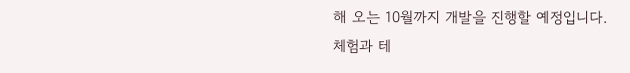해 오는 10월까지 개발을 진행할 예정입니다.
체험과 테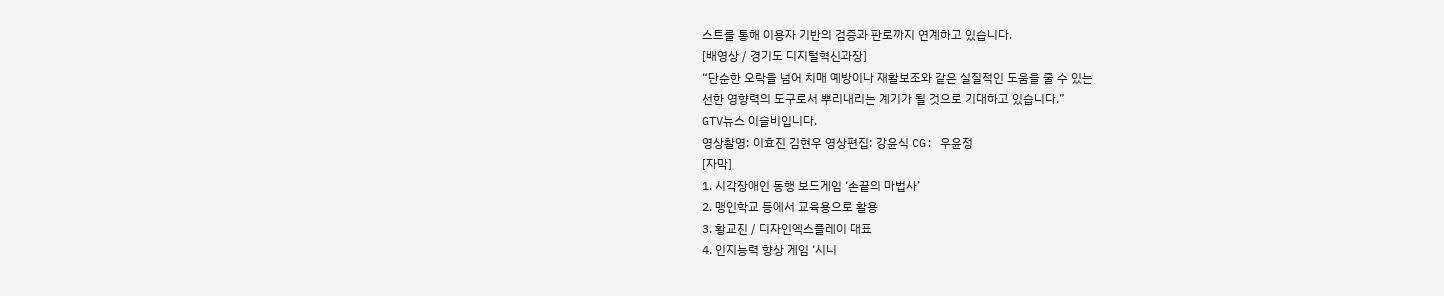스트를 통해 이용자 기반의 검증과 판로까지 연계하고 있습니다.
[배영상 / 경기도 디지털혁신과장]
“단순한 오락을 넘어 치매 예방이나 재활보조와 같은 실질적인 도움을 줄 수 있는
선한 영향력의 도구로서 뿌리내리는 계기가 될 것으로 기대하고 있습니다.”
GTV뉴스 이슬비입니다.
영상촬영: 이효진 김현우 영상편집: 강윤식 CG: 우윤정
[자막]
1. 시각장애인 동행 보드게임 ‘손끝의 마법사’
2. 맹인학교 등에서 교육용으로 활용
3. 황교진 / 디자인엑스플레이 대표
4. 인지능력 향상 게임 ‘시니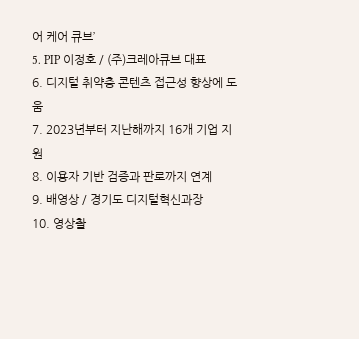어 케어 큐브’
5. PIP 이정호 / (주)크레아큐브 대표
6. 디지털 취약층 콘텐츠 접근성 향상에 도움
7. 2023년부터 지난해까지 16개 기업 지원
8. 이용자 기반 검증과 판로까지 연계
9. 배영상 / 경기도 디지털혁신과장
10. 영상촬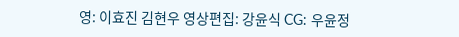영: 이효진 김현우 영상편집: 강윤식 CG: 우윤정